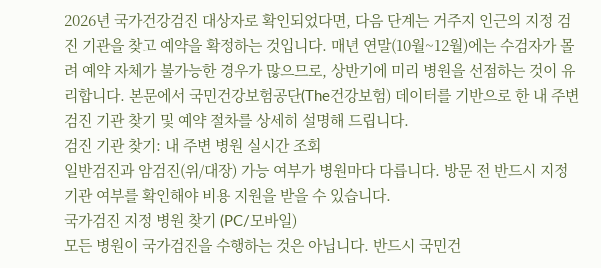2026년 국가건강검진 대상자로 확인되었다면, 다음 단계는 거주지 인근의 지정 검진 기관을 찾고 예약을 확정하는 것입니다. 매년 연말(10월~12월)에는 수검자가 몰려 예약 자체가 불가능한 경우가 많으므로, 상반기에 미리 병원을 선점하는 것이 유리합니다. 본문에서 국민건강보험공단(The건강보험) 데이터를 기반으로 한 내 주변 검진 기관 찾기 및 예약 절차를 상세히 설명해 드립니다.
검진 기관 찾기: 내 주변 병원 실시간 조회
일반검진과 암검진(위/대장) 가능 여부가 병원마다 다릅니다. 방문 전 반드시 지정 기관 여부를 확인해야 비용 지원을 받을 수 있습니다.
국가검진 지정 병원 찾기 (PC/모바일)
모든 병원이 국가검진을 수행하는 것은 아닙니다. 반드시 국민건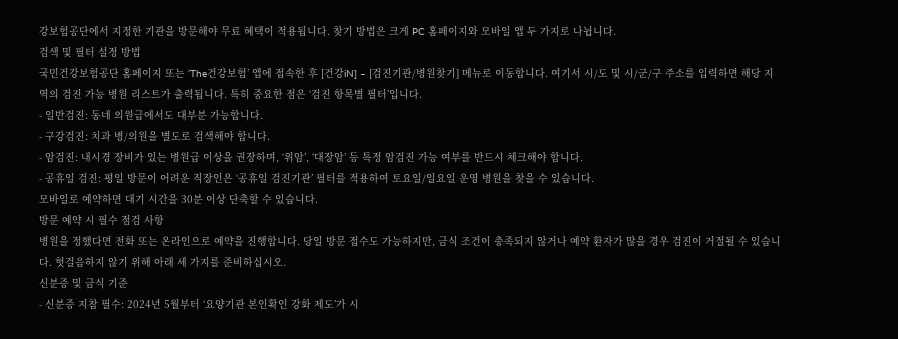강보험공단에서 지정한 기관을 방문해야 무료 혜택이 적용됩니다. 찾기 방법은 크게 PC 홈페이지와 모바일 앱 두 가지로 나뉩니다.
검색 및 필터 설정 방법
국민건강보험공단 홈페이지 또는 ‘The건강보험’ 앱에 접속한 후 [건강iN] – [검진기관/병원찾기] 메뉴로 이동합니다. 여기서 시/도 및 시/군/구 주소를 입력하면 해당 지역의 검진 가능 병원 리스트가 출력됩니다. 특히 중요한 점은 ‘검진 항목별 필터’입니다.
- 일반검진: 동네 의원급에서도 대부분 가능합니다.
- 구강검진: 치과 병/의원을 별도로 검색해야 합니다.
- 암검진: 내시경 장비가 있는 병원급 이상을 권장하며, ‘위암’, ‘대장암’ 등 특정 암검진 가능 여부를 반드시 체크해야 합니다.
- 공휴일 검진: 평일 방문이 어려운 직장인은 ‘공휴일 검진기관’ 필터를 적용하여 토요일/일요일 운영 병원을 찾을 수 있습니다.
모바일로 예약하면 대기 시간을 30분 이상 단축할 수 있습니다.
방문 예약 시 필수 점검 사항
병원을 정했다면 전화 또는 온라인으로 예약을 진행합니다. 당일 방문 접수도 가능하지만, 금식 조건이 충족되지 않거나 예약 환자가 많을 경우 검진이 거절될 수 있습니다. 헛걸음하지 않기 위해 아래 세 가지를 준비하십시오.
신분증 및 금식 기준
- 신분증 지참 필수: 2024년 5월부터 ‘요양기관 본인확인 강화 제도’가 시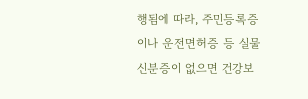행됨에 따라, 주민등록증이나 운전면허증 등 실물 신분증이 없으면 건강보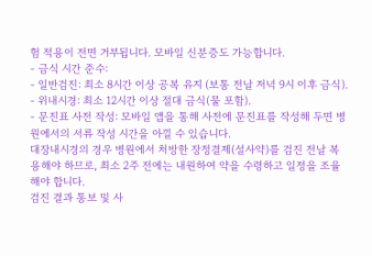험 적용이 전면 거부됩니다. 모바일 신분증도 가능합니다.
- 금식 시간 준수:
- 일반검진: 최소 8시간 이상 공복 유지 (보통 전날 저녁 9시 이후 금식).
- 위내시경: 최소 12시간 이상 절대 금식(물 포함).
- 문진표 사전 작성: 모바일 앱을 통해 사전에 문진표를 작성해 두면 병원에서의 서류 작성 시간을 아낄 수 있습니다.
대장내시경의 경우 병원에서 처방한 장정결제(설사약)를 검진 전날 복용해야 하므로, 최소 2주 전에는 내원하여 약을 수령하고 일정을 조율해야 합니다.
검진 결과 통보 및 사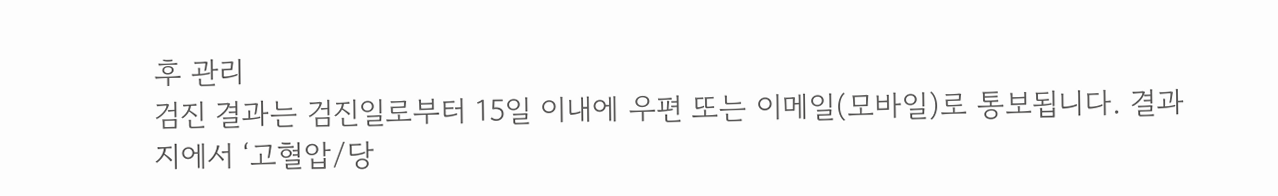후 관리
검진 결과는 검진일로부터 15일 이내에 우편 또는 이메일(모바일)로 통보됩니다. 결과지에서 ‘고혈압/당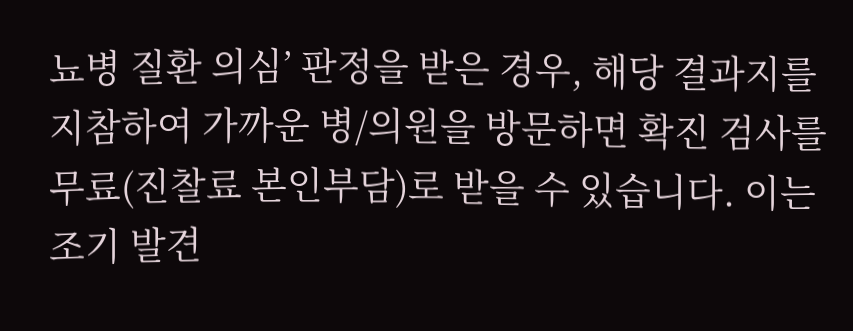뇨병 질환 의심’ 판정을 받은 경우, 해당 결과지를 지참하여 가까운 병/의원을 방문하면 확진 검사를 무료(진찰료 본인부담)로 받을 수 있습니다. 이는 조기 발견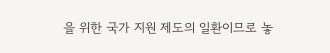을 위한 국가 지원 제도의 일환이므로 놓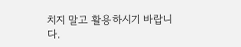치지 말고 활용하시기 바랍니다.